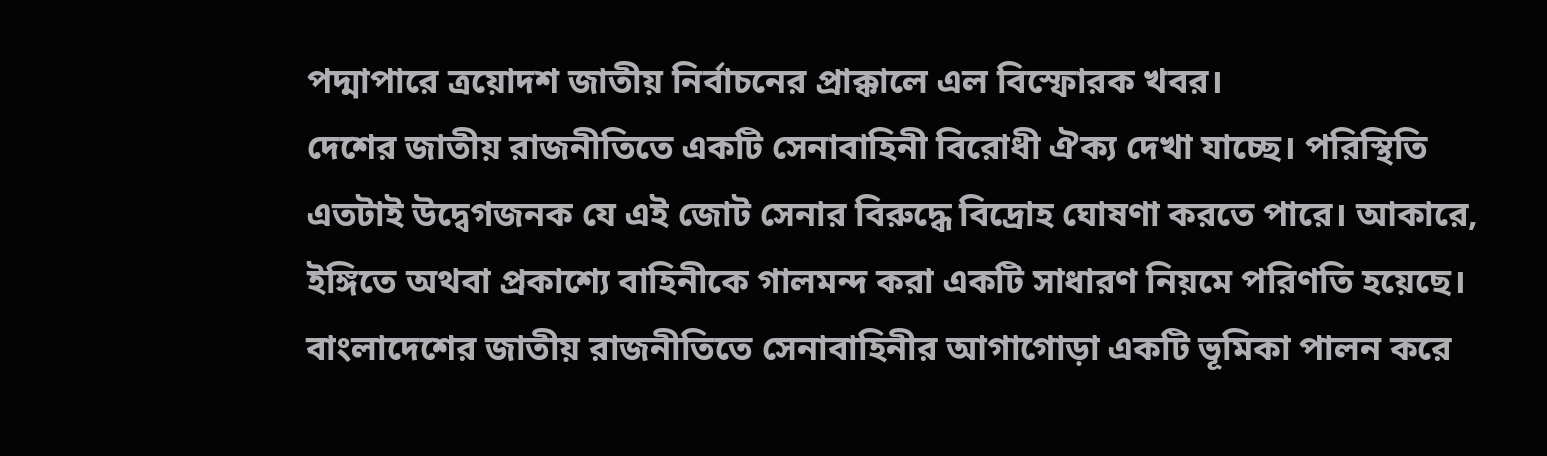পদ্মাপারে ত্রয়োদশ জাতীয় নির্বাচনের প্রাক্কালে এল বিস্ফোরক খবর।
দেশের জাতীয় রাজনীতিতে একটি সেনাবাহিনী বিরোধী ঐক্য দেখা যাচ্ছে। পরিস্থিতি এতটাই উদ্বেগজনক যে এই জোট সেনার বিরুদ্ধে বিদ্রোহ ঘোষণা করতে পারে। আকারে, ইঙ্গিতে অথবা প্রকাশ্যে বাহিনীকে গালমন্দ করা একটি সাধারণ নিয়মে পরিণতি হয়েছে।
বাংলাদেশের জাতীয় রাজনীতিতে সেনাবাহিনীর আগাগোড়া একটি ভূমিকা পালন করে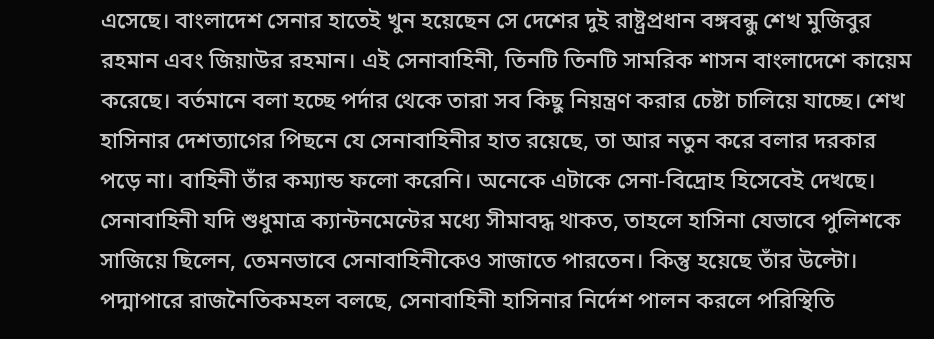এসেছে। বাংলাদেশ সেনার হাতেই খুন হয়েছেন সে দেশের দুই রাষ্ট্রপ্রধান বঙ্গবন্ধু শেখ মুজিবুর রহমান এবং জিয়াউর রহমান। এই সেনাবাহিনী, তিনটি তিনটি সামরিক শাসন বাংলাদেশে কায়েম করেছে। বর্তমানে বলা হচ্ছে পর্দার থেকে তারা সব কিছু নিয়ন্ত্রণ করার চেষ্টা চালিয়ে যাচ্ছে। শেখ হাসিনার দেশত্যাগের পিছনে যে সেনাবাহিনীর হাত রয়েছে, তা আর নতুন করে বলার দরকার পড়ে না। বাহিনী তাঁর কম্যান্ড ফলো করেনি। অনেকে এটাকে সেনা-বিদ্রোহ হিসেবেই দেখছে। সেনাবাহিনী যদি শুধুমাত্র ক্যান্টনমেন্টের মধ্যে সীমাবদ্ধ থাকত, তাহলে হাসিনা যেভাবে পুলিশকে সাজিয়ে ছিলেন, তেমনভাবে সেনাবাহিনীকেও সাজাতে পারতেন। কিন্তু হয়েছে তাঁর উল্টো। পদ্মাপারে রাজনৈতিকমহল বলছে, সেনাবাহিনী হাসিনার নির্দেশ পালন করলে পরিস্থিতি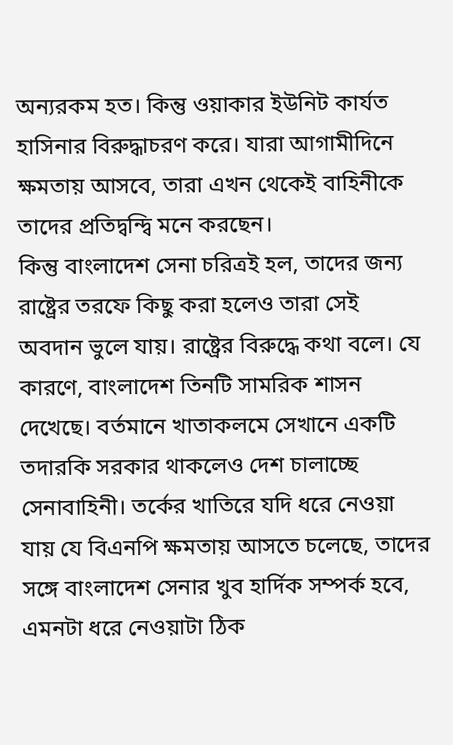অন্যরকম হত। কিন্তু ওয়াকার ইউনিট কার্যত হাসিনার বিরুদ্ধাচরণ করে। যারা আগামীদিনে ক্ষমতায় আসবে, তারা এখন থেকেই বাহিনীকে তাদের প্রতিদ্বন্দ্বি মনে করছেন।
কিন্তু বাংলাদেশ সেনা চরিত্রই হল, তাদের জন্য রাষ্ট্রের তরফে কিছু করা হলেও তারা সেই অবদান ভুলে যায়। রাষ্ট্রের বিরুদ্ধে কথা বলে। যে কারণে, বাংলাদেশ তিনটি সামরিক শাসন দেখেছে। বর্তমানে খাতাকলমে সেখানে একটি তদারকি সরকার থাকলেও দেশ চালাচ্ছে সেনাবাহিনী। তর্কের খাতিরে যদি ধরে নেওয়া যায় যে বিএনপি ক্ষমতায় আসতে চলেছে, তাদের সঙ্গে বাংলাদেশ সেনার খুব হার্দিক সম্পর্ক হবে, এমনটা ধরে নেওয়াটা ঠিক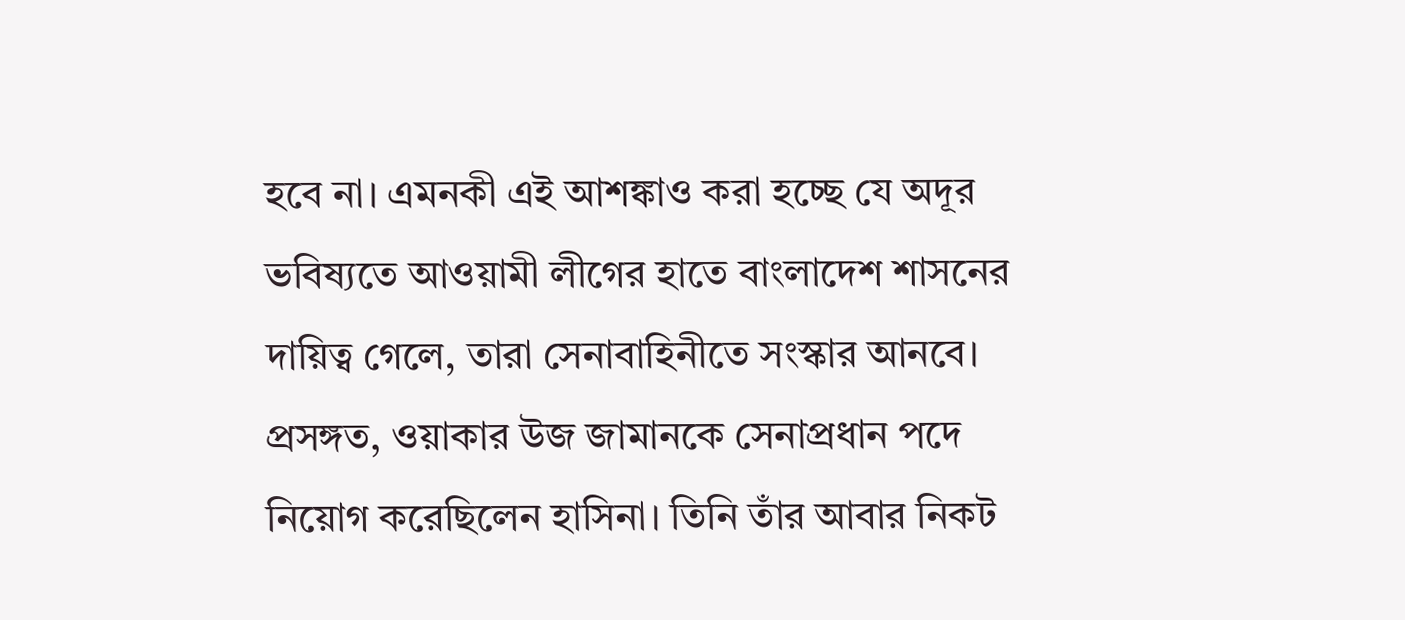হবে না। এমনকী এই আশঙ্কাও করা হচ্ছে যে অদূর ভবিষ্যতে আওয়ামী লীগের হাতে বাংলাদেশ শাসনের দায়িত্ব গেলে, তারা সেনাবাহিনীতে সংস্কার আনবে। প্রসঙ্গত, ওয়াকার উজ জামানকে সেনাপ্রধান পদে নিয়োগ করেছিলেন হাসিনা। তিনি তাঁর আবার নিকট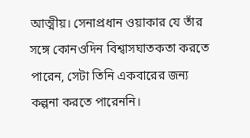আত্মীয়। সেনাপ্রধান ওয়াকার যে তাঁর সঙ্গে কোনওদিন বিশ্বাসঘাতকতা করতে পারেন, সেটা তিনি একবারের জন্য কল্পনা করতে পারেননি।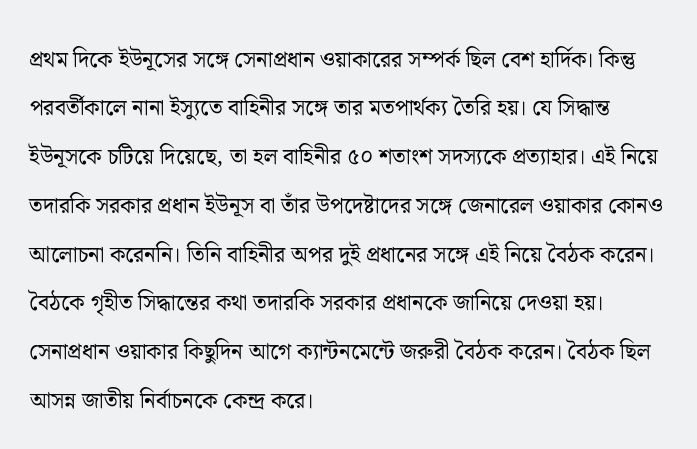প্রথম দিকে ইউনূসের সঙ্গে সেনাপ্রধান ওয়াকারের সম্পর্ক ছিল বেশ হার্দিক। কিন্তু পরবর্তীকালে নানা ইস্যুতে বাহিনীর সঙ্গে তার মতপার্থক্য তৈরি হয়। যে সিদ্ধান্ত ইউনূসকে চটিয়ে দিয়েছে, তা হল বাহিনীর ৫০ শতাংশ সদস্যকে প্রত্যাহার। এই নিয়ে তদারকি সরকার প্রধান ইউনূস বা তাঁর উপদেষ্টাদের সঙ্গে জেনারেল ওয়াকার কোনও আলোচনা করেননি। তিনি বাহিনীর অপর দুই প্রধানের সঙ্গে এই নিয়ে বৈঠক করেন। বৈঠকে গৃহীত সিদ্ধান্তের কথা তদারকি সরকার প্রধানকে জানিয়ে দেওয়া হয়।
সেনাপ্রধান ওয়াকার কিছুদিন আগে ক্যান্টনমেন্টে জরুরী বৈঠক করেন। বৈঠক ছিল আসন্ন জাতীয় নির্বাচনকে কেন্দ্র করে।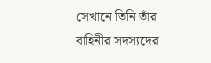সেখানে তিনি তাঁর বাহিনীর সদস্যদের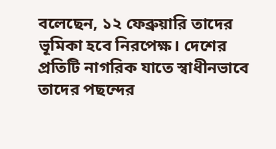বলেছেন, ১২ ফেব্রুয়ারি তাদের ভূমিকা হবে নিরপেক্ষ। দেশের প্রতিটি নাগরিক যাতে স্বাধীনভাবে তাদের পছন্দের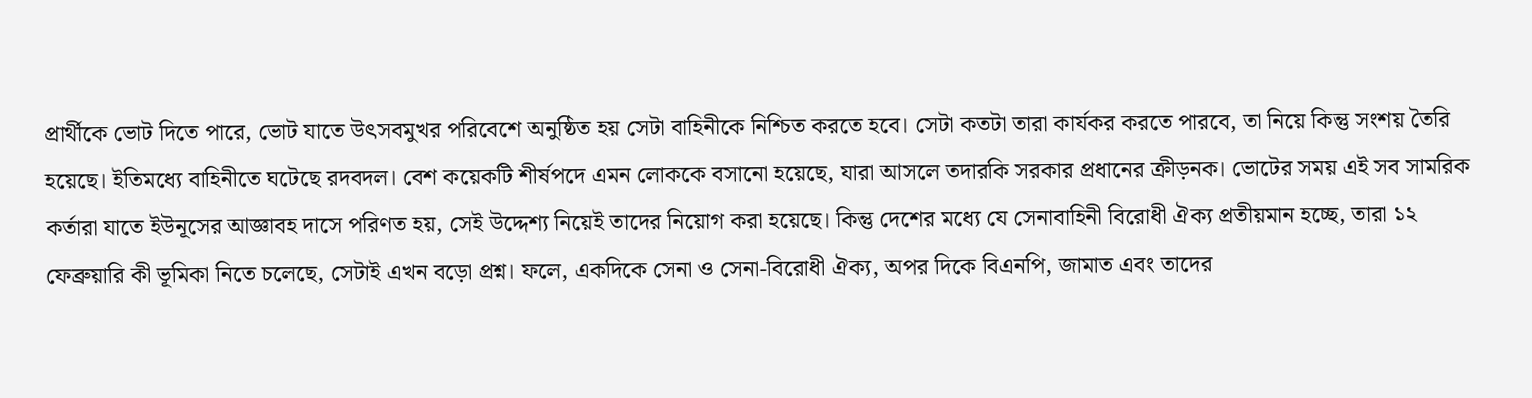প্রার্থীকে ভোট দিতে পারে, ভোট যাতে উৎসবমুখর পরিবেশে অনুষ্ঠিত হয় সেটা বাহিনীকে নিশ্চিত করতে হবে। সেটা কতটা তারা কার্যকর করতে পারবে, তা নিয়ে কিন্তু সংশয় তৈরি হয়েছে। ইতিমধ্যে বাহিনীতে ঘটেছে রদবদল। বেশ কয়েকটি শীর্ষপদে এমন লোককে বসানো হয়েছে, যারা আসলে তদারকি সরকার প্রধানের ক্রীড়নক। ভোটের সময় এই সব সামরিক কর্তারা যাতে ইউনূসের আজ্ঞাবহ দাসে পরিণত হয়, সেই উদ্দেশ্য নিয়েই তাদের নিয়োগ করা হয়েছে। কিন্তু দেশের মধ্যে যে সেনাবাহিনী বিরোধী ঐক্য প্রতীয়মান হচ্ছে, তারা ১২ ফেব্রুয়ারি কী ভূমিকা নিতে চলেছে, সেটাই এখন বড়ো প্রশ্ন। ফলে, একদিকে সেনা ও সেনা-বিরোধী ঐক্য, অপর দিকে বিএনপি, জামাত এবং তাদের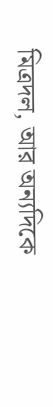মিত্রদল, আর অন্যদিকে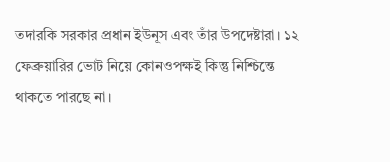তদারকি সরকার প্রধান ইউনূস এবং তাঁর উপদেষ্টারা। ১২ ফেব্রুয়ারির ভোট নিয়ে কোনওপক্ষই কিন্তু নিশ্চিন্তে থাকতে পারছে না।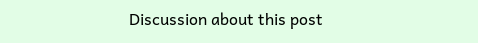Discussion about this post